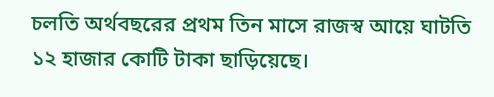চলতি অর্থবছরের প্রথম তিন মাসে রাজস্ব আয়ে ঘাটতি ১২ হাজার কোটি টাকা ছাড়িয়েছে।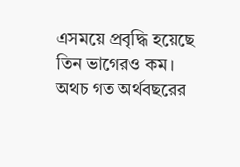এসময়ে প্রবৃদ্ধি হয়েছে তিন ভাগেরও কম। অথচ গত অর্থবছরের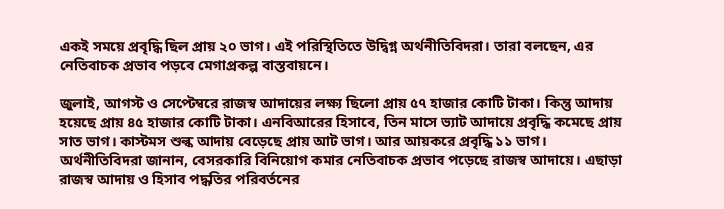একই সময়ে প্রবৃদ্ধি ছিল প্রায় ২০ ভাগ। এই পরিস্থিতিতে উদ্বিগ্ন অর্থনীতিবিদরা। তারা বলছেন, এর নেতিবাচক প্রভাব পড়বে মেগাপ্রকল্প বাস্তবায়নে।

জুলাই, আগস্ট ও সেপ্টেম্বরে রাজস্ব আদায়ের লক্ষ্য ছিলো প্রায় ৫৭ হাজার কোটি টাকা। কিন্তু আদায় হয়েছে প্রায় ৪৫ হাজার কোটি টাকা। এনবিআরের হিসাবে, তিন মাসে ভ্যাট আদায়ে প্রবৃদ্ধি কমেছে প্রায় সাত ভাগ। কাস্টমস শুল্ক আদায় বেড়েছে প্রায় আট ভাগ। আর আয়করে প্রবৃদ্ধি ১১ ভাগ। অর্থনীতিবিদরা জানান, বেসরকারি বিনিয়োগ কমার নেতিবাচক প্রভাব পড়েছে রাজস্ব আদায়ে। এছাড়া রাজস্ব আদায় ও হিসাব পদ্ধতির পরিবর্তনের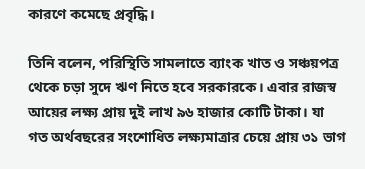কারণে কমেছে প্রবৃদ্ধি।

তিনি বলেন, পরিস্থিতি সামলাতে ব্যাংক খাত ও সঞ্চয়পত্র থেকে চড়া সুদে ঋণ নিতে হবে সরকারকে। এবার রাজস্ব আয়ের লক্ষ্য প্রায় দুই লাখ ৯৬ হাজার কোটি টাকা। যা গত অর্থবছরের সংশোধিত লক্ষ্যমাত্রার চেয়ে প্রায় ৩১ ভাগ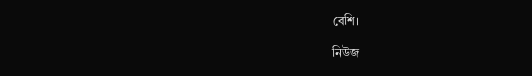বেশি।

নিউজ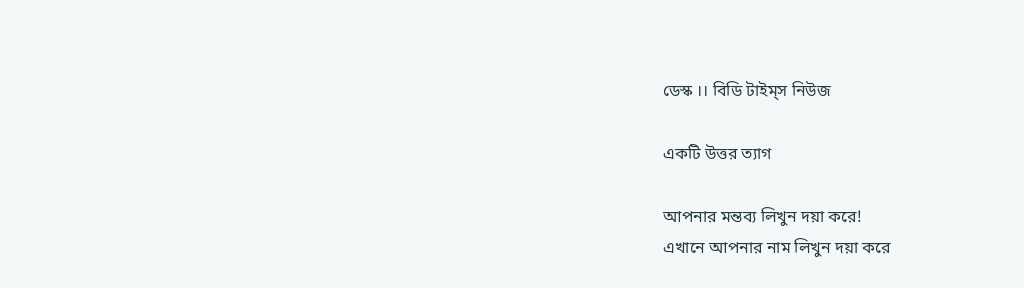ডেস্ক ।। বিডি টাইম্‌স নিউজ

একটি উত্তর ত্যাগ

আপনার মন্তব্য লিখুন দয়া করে!
এখানে আপনার নাম লিখুন দয়া করে